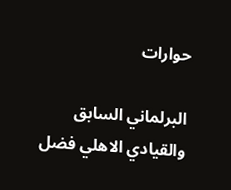حوارات

البرلماني السابق والقيادي الاهلي فضل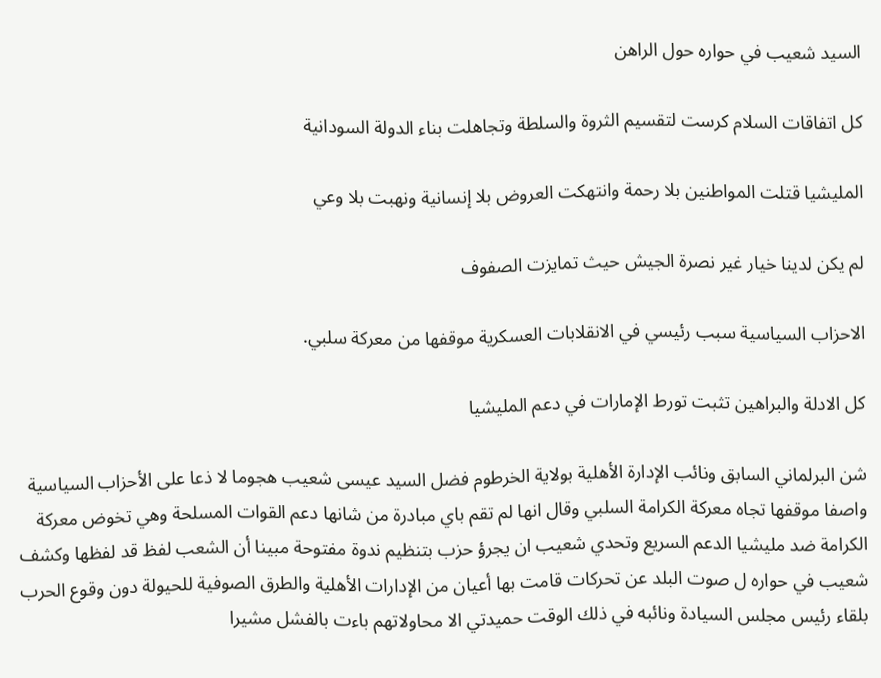السيد شعيب في حواره حول الراهن

كل اتفاقات السلام كرست لتقسيم الثروة والسلطة وتجاهلت بناء الدولة السودانية

المليشيا قتلت المواطنين بلا رحمة وانتهكت العروض بلا إنسانية ونهبت بلا وعي

لم يكن لدينا خيار غير نصرة الجيش حيث تمايزت الصفوف

الاحزاب السياسية سبب رئيسي في الانقلابات العسكرية موقفها من معركة سلبي.

كل الادلة والبراهين تثبت تورط الإمارات في دعم المليشيا

شن البرلماني السابق ونائب الإدارة الأهلية بولاية الخرطوم فضل السيد عيسى شعيب هجوما لا ذعا على الأحزاب السياسية واصفا موقفها تجاه معركة الكرامة السلبي وقال انها لم تقم باي مبادرة من شانها دعم القوات المسلحة وهي تخوض معركة الكرامة ضد مليشيا الدعم السريع وتحدي شعيب ان يجرؤ حزب بتنظيم ندوة مفتوحة مبينا أن الشعب لفظ قد لفظها وكشف شعيب في حواره ل صوت البلد عن تحركات قامت بها أعيان من الإدارات الأهلية والطرق الصوفية للحيولة دون وقوع الحرب بلقاء رئيس مجلس السيادة ونائبه في ذلك الوقت حميدتي الا محاولاتهم باءت بالفشل مشيرا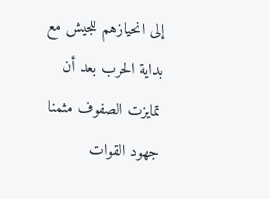إلى انحيازهم للجيش مع بداية الحرب بعد أن تمايزت الصفوف مثمنا جهود القوات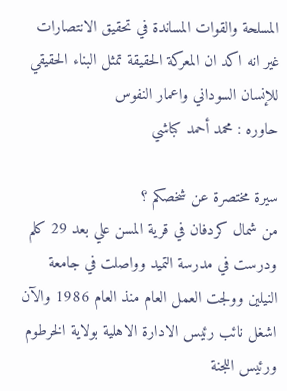المسلحة والقوات المساندة في تحقيق الانتصارات غير انه اكد ان المعركة الحقيقة تمثل البناء الحقيقي للإنسان السوداني واعمار النفوس
حاوره : محمد أحمد كباشي

سيرة مختصرة عن شخصكم ؟
من شمال كردفان في قرية المسن علي بعد 29 كلم ودرست في مدرسة التميد وواصلت في جامعة النيلين وولجت العمل العام منذ العام 1986 والآن اشغل نائب رئيس الادارة الاهلية بولاية الخرطوم ورئيس اللجنة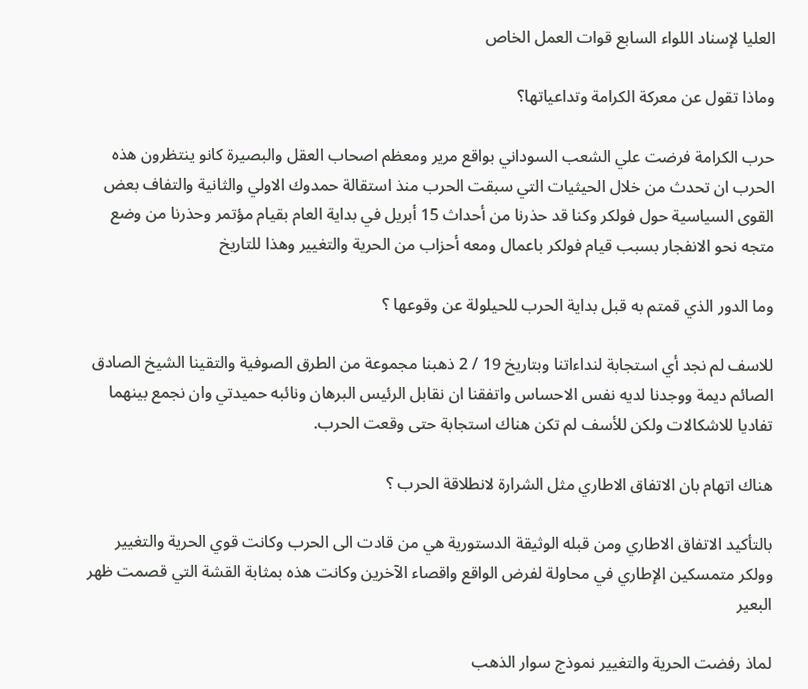العليا لإسناد اللواء السابع قوات العمل الخاص

وماذا تقول عن معركة الكرامة وتداعياتها؟

حرب الكرامة فرضت علي الشعب السوداني بواقع مرير ومعظم اصحاب العقل والبصيرة كانو ينتظرون هذه الحرب ان تحدث من خلال الحيثيات التي سبقت الحرب منذ استقالة حمدوك الاولي والثانية والتفاف بعض القوى السياسية حول فولكر وكنا قد حذرنا من أحداث 15 أبريل في بداية العام بقيام مؤتمر وحذرنا من وضع متجه نحو الانفجار بسبب قيام فولكر باعمال ومعه أحزاب من الحرية والتغيير وهذا للتاريخ

وما الدور الذي قمتم به قبل بداية الحرب للحيلولة عن وقوعها ؟

للاسف لم نجد أي استجابة لنداءاتنا وبتاريخ 19 / 2 ذهبنا مجموعة من الطرق الصوفية والتقينا الشيخ الصادق الصائم ديمة ووجدنا لديه نفس الاحساس واتفقنا ان نقابل الرئيس البرهان ونائبه حميدتي وان نجمع بينهما تفاديا للاشكالات ولكن للأسف لم تكن هناك استجابة حتى وقعت الحرب.

هناك اتهام بان الاتفاق الاطاري مثل الشرارة لانطلاقة الحرب ؟

بالتأكيد الاتفاق الاطاري ومن قبله الوثيقة الدستورية هي من قادت الى الحرب وكانت قوي الحرية والتغيير وولكر متمسكين الإطاري في محاولة لفرض الواقع واقصاء الآخرين وكانت هذه بمثابة القشة التي قصمت ظهر البعير

لماذ رفضت الحرية والتغيير نموذج سوار الذهب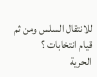للانتقال السلس ومن ثم قيام انتخابات ؟
الحرية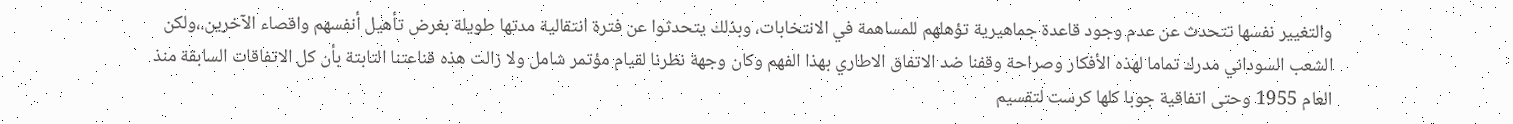والتغيير نفسها تتحدث عن عدم وجود قاعدة جماهيرية تؤهلهم للمساهمة في الانتخابات، وبذلك يتحدثوا عن فترة انتقالية مدتها طويلة بغرض تأهيل أنفسهم واقصاء الآخرين.،ولكن الشعب السوداني مدرك تماما لهذه الأفكار وصراحة وقفنا ضد الاتفاق الاطاري بهذا الفهم وكان وجهة نظرنا لقيام مؤتمر شامل ولا زالت هذه قناعتنا التابتة بأن كل الاتفاقات السابقة منذ العام 1955 وحتى اتفاقية جوبا كلها كرست لتقسيم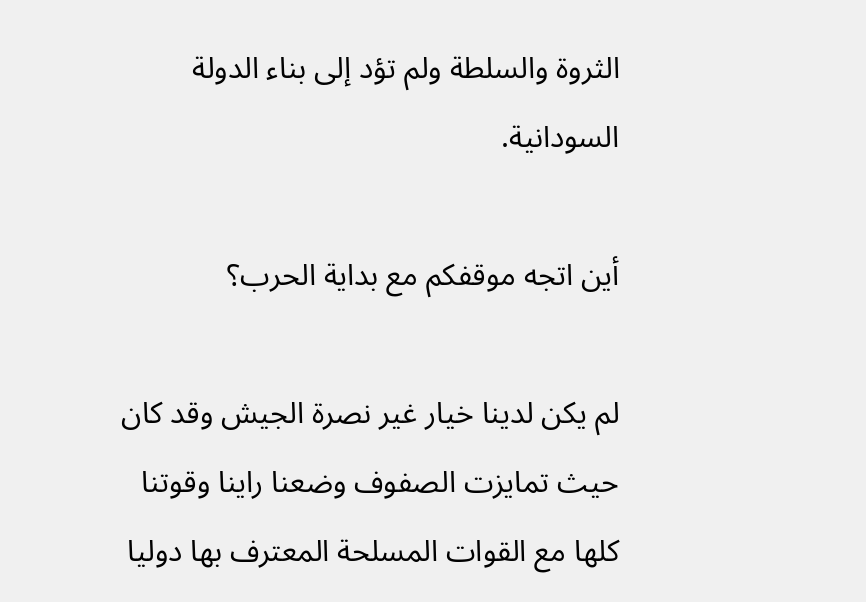الثروة والسلطة ولم تؤد إلى بناء الدولة السودانية.

أين اتجه موقفكم مع بداية الحرب؟

لم يكن لدينا خيار غير نصرة الجيش وقد كان حيث تمايزت الصفوف وضعنا راينا وقوتنا كلها مع القوات المسلحة المعترف بها دوليا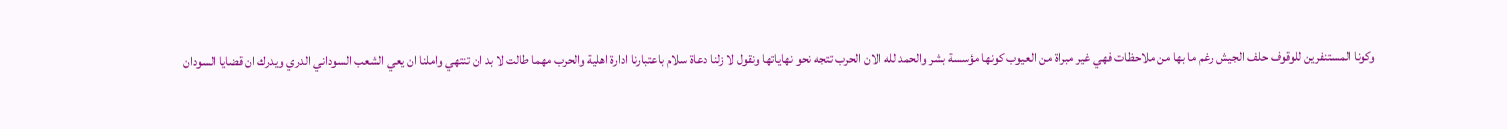وكونا المستنفرين للوقوف حلف الجيش رغم ما بها من ملاحظات فهي غير مبراة من العيوب كونها مؤسسة بشر والحمد لله الان الحرب تتجه نحو نهاياتها ونقول لا زلنا دعاة سلام باعتبارنا ادارة اهلية والحرب مهما طالت لا بد ان تنتهي واملنا ان يعي الشعب السوداني الدري ويدرك ان قضايا السودان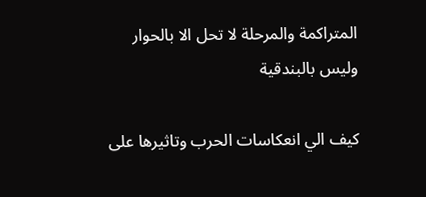المتراكمة والمرحلة لا تحل الا بالحوار وليس بالبندقية

كيف الي انعكاسات الحرب وتاثيرها على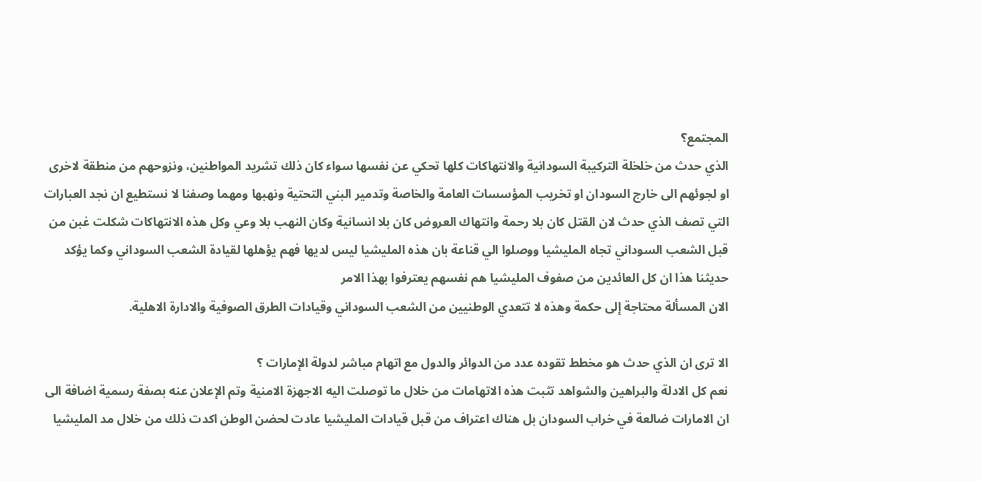المجتمع؟
الذي حدث من خلخلة التركيبة السودانية والانتهاكات كلها تحكي عن نفسها سواء كان ذلك تشريد المواطنين، ونزوحهم من منطقة لاخرى او لجوئهم الى خارج السودان او تخريب المؤسسات العامة والخاصة وتدمير البني التحتية ونهبها ومهما وصفنا لا نستطيع ان نجد العبارات التي تصف الذي حدث لان القتل كان بلا رحمة وانتهاك العروض كان بلا انسانية وكان النهب بلا وعي وكل هذه الانتهاكات شكلت غبن من قبل الشعب السوداني تجاه المليشيا ووصلوا الي قناعة بان هذه المليشيا ليس لديها فهم يؤهلها لقيادة الشعب السوداني وكما يؤكد حديثنا هذا ان كل العائدين من صفوف المليشيا هم نفسهم يعترفوا بهذا الامر
الان المسألة محتاجة إلى حكمة وهذه لا تتعدي الوطنيين من الشعب السوداني وقيادات الطرق الصوفية والادارة الاهلية.

الا ترى ان الذي حدث هو مخطط تقوده عدد من الدوائر والدول مع اتهام مباشر لدولة الإمارات ؟
نعم كل الادلة والبراهين والشواهد تثبت هذه الاتهامات من خلال ما توصلت اليه الاجهزة الامنية وتم الإعلان عنه بصفة رسمية اضافة الى ان الامارات ضالعة في خراب السودان بل هناك اعتراف من قبل قيادات المليشيا عادت لحضن الوطن اكدت ذلك من خلال مد المليشيا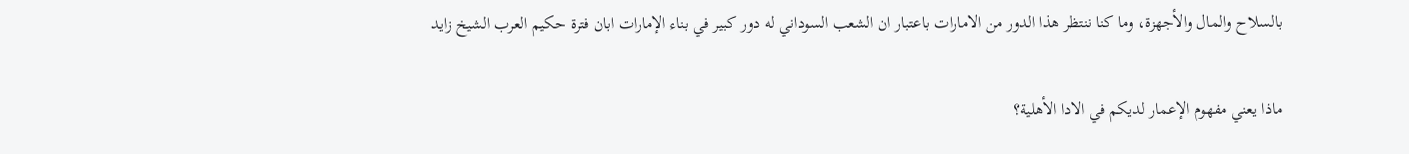بالسلاح والمال والأجهزة، وما كنا ننتظر هذا الدور من الامارات باعتبار ان الشعب السوداني له دور كبير في بناء الإمارات ابان فترة حكيم العرب الشيخ زايد

ماذا يعني مفهوم الإعمار لديكم في الادا الأهلية؟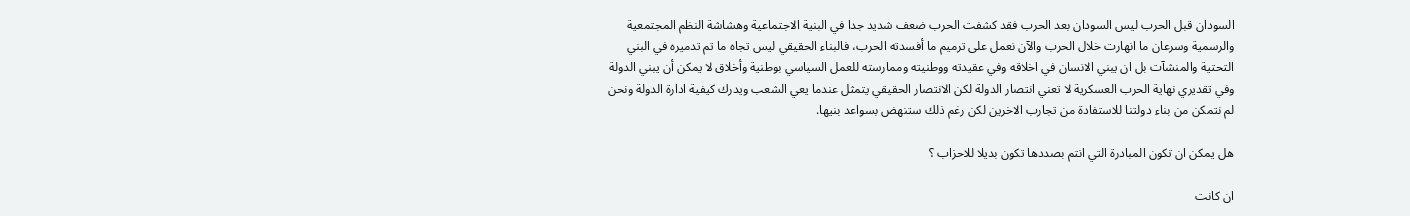السودان قبل الحرب ليس السودان بعد الحرب فقد كشفت الحرب ضعف شديد جدا في البنية الاجتماعية وهشاشة النظم المجتمعية والرسمية وسرعان ما انهارت خلال الحرب والآن نعمل على ترميم ما أفسدته الحرب، فالبناء الحقيقي ليس تجاه ما تم تدميره في البني التحتية والمنشآت بل ان يبني الانسان في اخلاقه وفي عقيدته ووطنيته وممارسته للعمل السياسي بوطنية وأخلاق لا يمكن أن يبني الدولة وفي تقديري نهاية الحرب العسكرية لا تعني انتصار الدولة لكن الانتصار الحقيقي يتمثل عندما يعي الشعب ويدرك كيفية ادارة الدولة ونحن لم نتمكن من بناء دولتنا للاستفادة من تجارب الاخرين لكن رغم ذلك ستنهض بسواعد بنيها.

هل يمكن ان تكون المبادرة التي انتم بصددها تكون بديلا للاحزاب ؟

ان كانت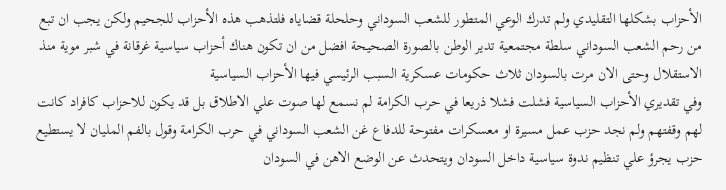الأحزاب بشكلها التقليدي ولم تدرك الوعي المتطور للشعب السوداني وحلحلة قضاياه فلتذهب هذه الأحزاب للجحيم ولكن يجب ان تبع من رحم الشعب السوداني سلطة مجتمعية تدير الوطن بالصورة الصحيحة افضل من ان تكون هناك أحزاب سياسية غرقانة في شبر موية منذ الاستقلال وحتى الان مرت بالسودان ثلاث حكومات عسكرية السبب الرئيسي فيها الأحزاب السياسية
وفي تقديري الأحزاب السياسية فشلت فشلا ذريعا في حرب الكرامة لم نسمع لها صوت علي الاطلاق بل قد يكون للاحزاب كافراد كانت لهم وقفتهم ولم نجد حزب عمل مسيرة او معسكرات مفتوحة للدفاع غن الشعب السوداني في حرب الكرامة وقول بالفم المليان لا يستطيع حزب يجرؤ علي تنظيم ندوة سياسية داخل السودان ويتحدث عن الوضع الاهن في السودان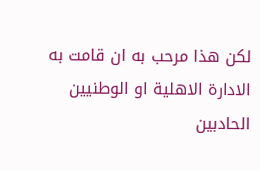لكن هذا مرحب به ان قامت به الادارة الاهلية او الوطنيين الحادبين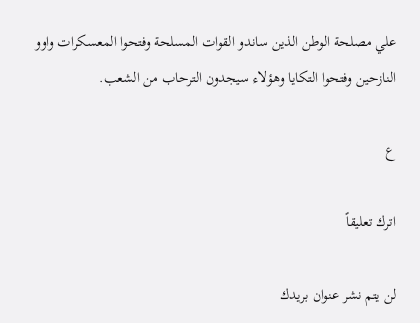علي مصلحة الوطن الذين ساندو القوات المسلحة وفتحوا المعسكرات واوو النازحين وفتحوا التكايا وهؤلاء سيجدون الترحاب من الشعب.

ع

اترك تعليقاً

لن يتم نشر عنوان بريدك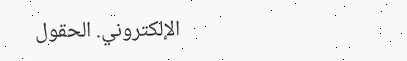الإلكتروني. الحقول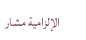الإلزامية مشار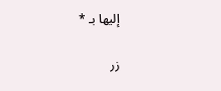إليها بـ *

زر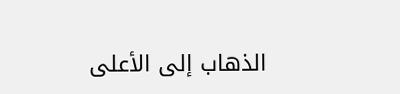الذهاب إلى الأعلى